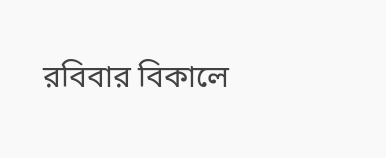রবিবার বিকালে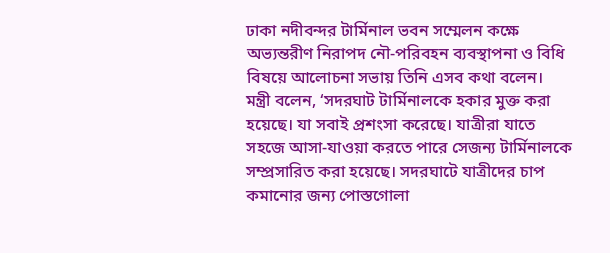ঢাকা নদীবন্দর টার্মিনাল ভবন সম্মেলন কক্ষে অভ্যন্তরীণ নিরাপদ নৌ-পরিবহন ব্যবস্থাপনা ও বিধি বিষয়ে আলোচনা সভায় তিনি এসব কথা বলেন।
মন্ত্রী বলেন, ‘সদরঘাট টার্মিনালকে হকার মুক্ত করা হয়েছে। যা সবাই প্রশংসা করেছে। যাত্রীরা যাতে সহজে আসা-যাওয়া করতে পারে সেজন্য টার্মিনালকে সম্প্রসারিত করা হয়েছে। সদরঘাটে যাত্রীদের চাপ কমানোর জন্য পোস্তগোলা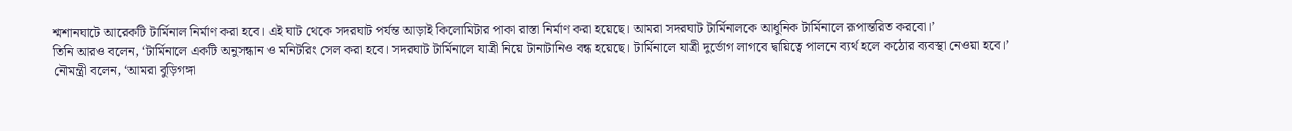শ্মশানঘাটে আরেকটি টার্মিনাল নির্মাণ করা হবে। এই ঘাট থেকে সদরঘাট পর্যন্ত আড়াই কিলোমিটার পাকা রাস্তা নির্মাণ করা হয়েছে। আমরা সদরঘাট টার্মিনালকে আধুনিক টার্মিনালে রূপান্তরিত করবো।’
তিনি আরও বলেন, ‘টার্মিনালে একটি অনুসন্ধান ও মনিটরিং সেল করা হবে। সদরঘাট টার্মিনালে যাত্রী নিয়ে টানাটানিও বন্ধ হয়েছে। টার্মিনালে যাত্রী দুর্ভোগ লাগবে দ্বায়িত্বে পালনে ব্যর্থ হলে কঠোর ব্যবস্থা নেওয়া হবে।’
নৌমন্ত্রী বলেন, ‘আমরা বুড়িগঙ্গা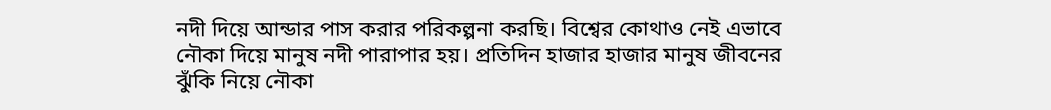নদী দিয়ে আন্ডার পাস করার পরিকল্পনা করছি। বিশ্বের কোথাও নেই এভাবে নৌকা দিয়ে মানুষ নদী পারাপার হয়। প্রতিদিন হাজার হাজার মানুষ জীবনের ঝুঁকি নিয়ে নৌকা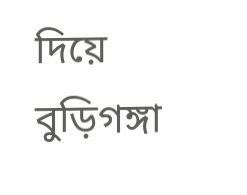দিয়ে বুড়িগঙ্গা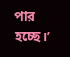পার হচ্ছে।’